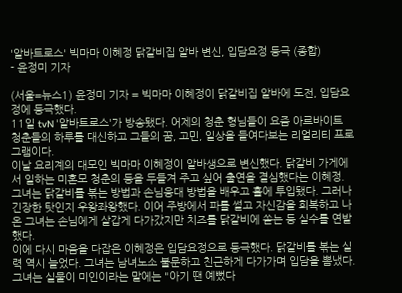'알바트로스' 빅마마 이혜정 닭갈비집 알바 변신, 입담요정 등극 (종합)
- 윤정미 기자

(서울=뉴스1) 윤정미 기자 = 빅마마 이혜정이 닭갈비집 알바에 도전, 입담요정에 등극했다.
11일 tvN '알바트로스'가 방송됐다. 어제의 청춘 형님들이 요즘 아르바이트 청춘들의 하루를 대신하고 그들의 꿈, 고민, 일상을 들여다보는 리얼리티 프로그램이다.
이날 요리계의 대모인 빅마마 이혜정이 알바생으로 변신했다. 닭갈비 가게에서 일하는 미혼모 청춘의 등을 두들겨 주고 싶어 출연을 결심했다는 이혜정.
그녀는 닭갈비를 볶는 방법과 손님응대 방법을 배우고 홀에 투입됐다. 그러나 긴장한 탓인지 우왕좌왕했다. 이어 주방에서 파를 썰고 자신감을 회복하고 나온 그녀는 손님에게 살갑게 다가갔지만 치즈를 닭갈비에 쏟는 등 실수를 연발했다.
이에 다시 마음을 다잡은 이혜정은 입담요정으로 등극했다. 닭갈비를 볶는 실력 역시 늘었다. 그녀는 남녀노소 불문하고 친근하게 다가가며 입담을 뽐냈다.
그녀는 실물이 미인이라는 말에는 "아기 땐 예뻤다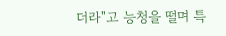더라"고 능청을 떨며 특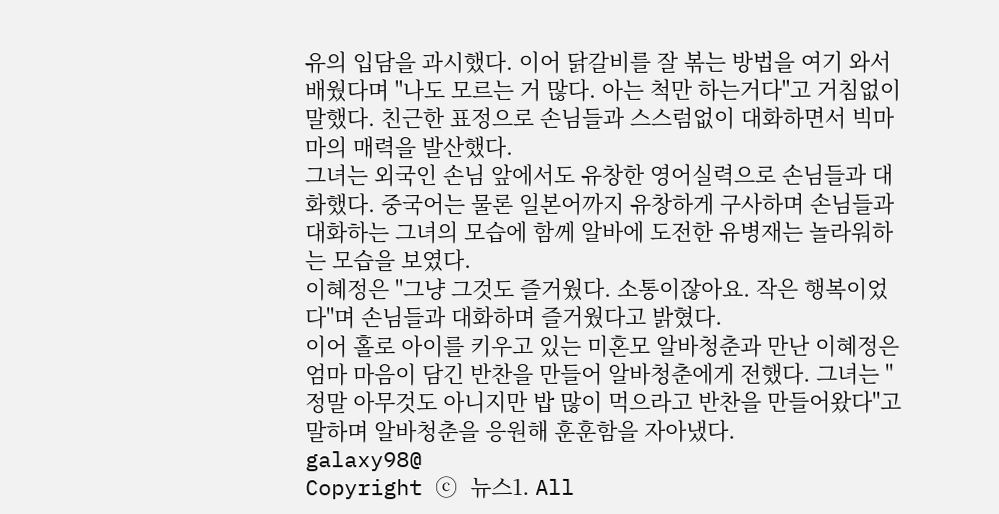유의 입담을 과시했다. 이어 닭갈비를 잘 볶는 방법을 여기 와서 배웠다며 "나도 모르는 거 많다. 아는 척만 하는거다"고 거침없이 말했다. 친근한 표정으로 손님들과 스스럼없이 대화하면서 빅마마의 매력을 발산했다.
그녀는 외국인 손님 앞에서도 유창한 영어실력으로 손님들과 대화했다. 중국어는 물론 일본어까지 유창하게 구사하며 손님들과 대화하는 그녀의 모습에 함께 알바에 도전한 유병재는 놀라워하는 모습을 보였다.
이혜정은 "그냥 그것도 즐거웠다. 소통이잖아요. 작은 행복이었다"며 손님들과 대화하며 즐거웠다고 밝혔다.
이어 홀로 아이를 키우고 있는 미혼모 알바청춘과 만난 이혜정은 엄마 마음이 담긴 반찬을 만들어 알바청춘에게 전했다. 그녀는 "정말 아무것도 아니지만 밥 많이 먹으라고 반찬을 만들어왔다"고 말하며 알바청춘을 응원해 훈훈함을 자아냈다.
galaxy98@
Copyright ⓒ 뉴스1. All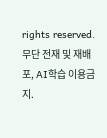rights reserved. 무단 전재 및 재배포, AI학습 이용금지.